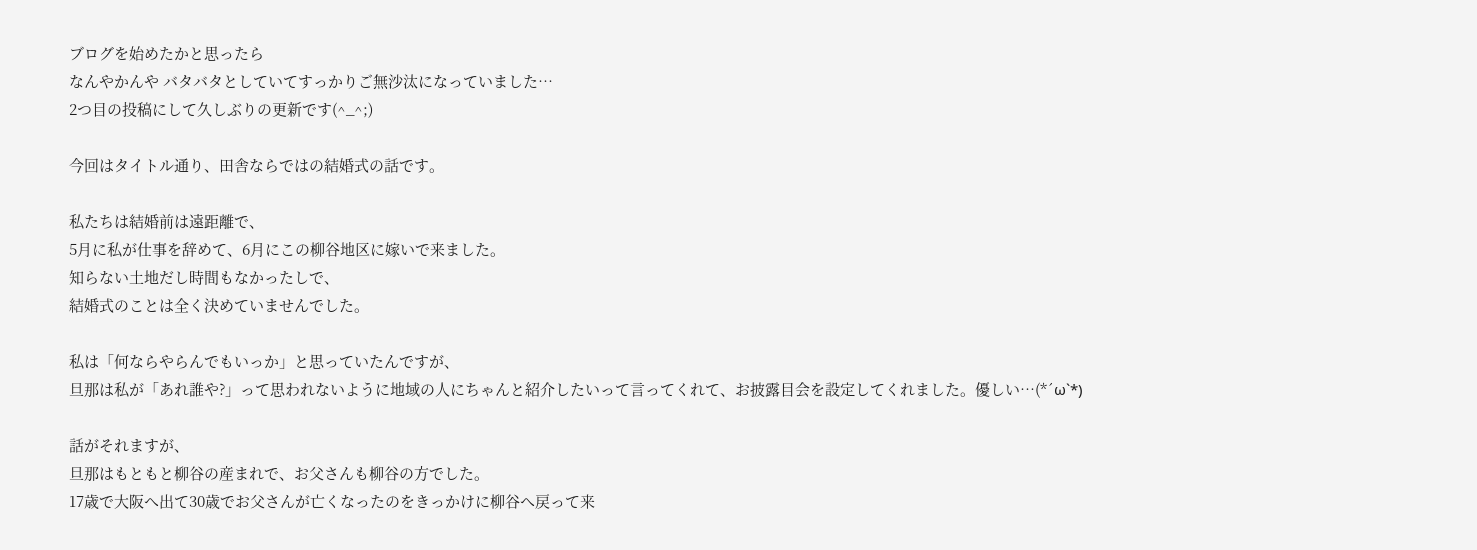ブログを始めたかと思ったら
なんやかんや バタバタとしていてすっかりご無沙汰になっていました…
2つ目の投稿にして久しぶりの更新です(^_^;)

今回はタイトル通り、田舎ならではの結婚式の話です。

私たちは結婚前は遠距離で、
5月に私が仕事を辞めて、6月にこの柳谷地区に嫁いで来ました。
知らない土地だし時間もなかったしで、
結婚式のことは全く決めていませんでした。

私は「何ならやらんでもいっか」と思っていたんですが、
旦那は私が「あれ誰や?」って思われないように地域の人にちゃんと紹介したいって言ってくれて、お披露目会を設定してくれました。優しい…(*´ω`*)

話がそれますが、
旦那はもともと柳谷の産まれで、お父さんも柳谷の方でした。
17歳で大阪へ出て30歳でお父さんが亡くなったのをきっかけに柳谷へ戻って来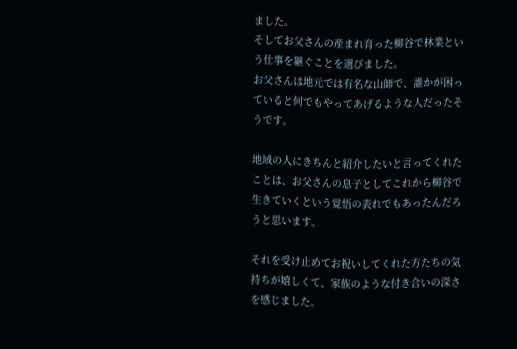ました。
そしてお父さんの産まれ育った柳谷で林業という仕事を継ぐことを選びました。
お父さんは地元では有名な山師で、誰かが困っていると何でもやってあげるような人だったそうです。

地域の人にきちんと紹介したいと言ってくれたことは、お父さんの息子としてこれから柳谷で生きていくという覚悟の表れでもあったんだろうと思います。

それを受け止めてお祝いしてくれた方たちの気持ちが嬉しくて、家族のような付き合いの深さを感じました。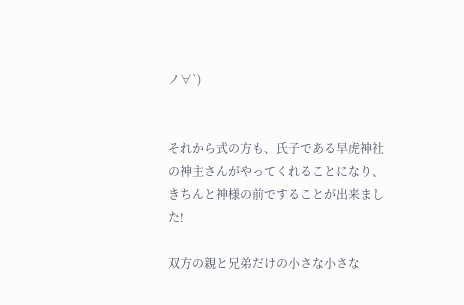ノ∀`)


それから式の方も、氏子である早虎神社の神主さんがやってくれることになり、きちんと神様の前ですることが出来ました!

双方の親と兄弟だけの小さな小さな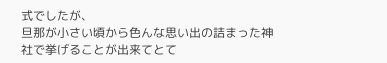式でしたが、
旦那が小さい頃から色んな思い出の詰まった神社で挙げることが出来てとて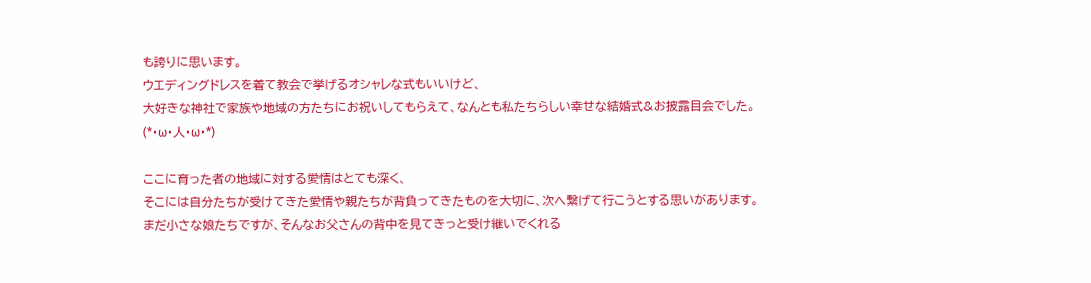も誇りに思います。
ウエディングドレスを着て教会で挙げるオシャレな式もいいけど、
大好きな神社で家族や地域の方たちにお祝いしてもらえて、なんとも私たちらしい幸せな結婚式&お披露目会でした。
(*・ω・人・ω・*)

ここに育った者の地域に対する愛情はとても深く、
そこには自分たちが受けてきた愛情や親たちが背負ってきたものを大切に、次へ繋げて行こうとする思いがあります。
まだ小さな娘たちですが、そんなお父さんの背中を見てきっと受け継いでくれる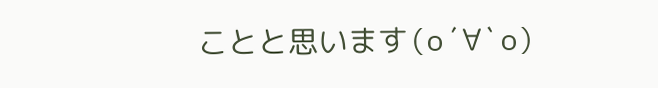ことと思います(o´∀`o)